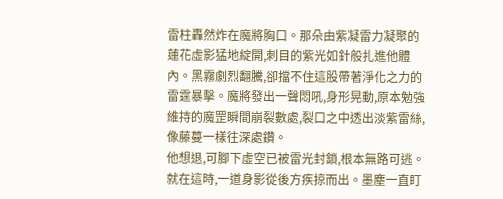雷柱轟然炸在魔將胸口。那朵由紫凝雷力凝聚的蓮花虛影猛地綻開,刺目的紫光如針般扎進他體內。黑霧劇烈翻騰,卻擋不住這股帶著淨化之力的雷霆暴擊。魔將發出一聲悶吼,身形晃動,原本勉強維持的魔罡瞬間崩裂數處,裂口之中透出淡紫雷絲,像藤蔓一樣往深處鑽。
他想退,可腳下虛空已被雷光封鎖,根本無路可逃。
就在這時,一道身影從後方疾掠而出。墨塵一直盯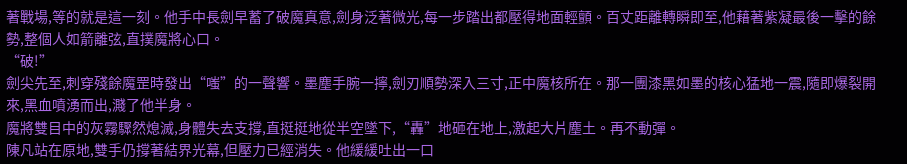著戰場,等的就是這一刻。他手中長劍早蓄了破魔真意,劍身泛著微光,每一步踏出都壓得地面輕顫。百丈距離轉瞬即至,他藉著紫凝最後一擊的餘勢,整個人如箭離弦,直撲魔將心口。
“破!”
劍尖先至,刺穿殘餘魔罡時發出“嗤”的一聲響。墨塵手腕一擰,劍刃順勢深入三寸,正中魔核所在。那一團漆黑如墨的核心猛地一震,隨即爆裂開來,黑血噴湧而出,濺了他半身。
魔將雙目中的灰霧驟然熄滅,身體失去支撐,直挺挺地從半空墜下,“轟”地砸在地上,激起大片塵土。再不動彈。
陳凡站在原地,雙手仍撐著結界光幕,但壓力已經消失。他緩緩吐出一口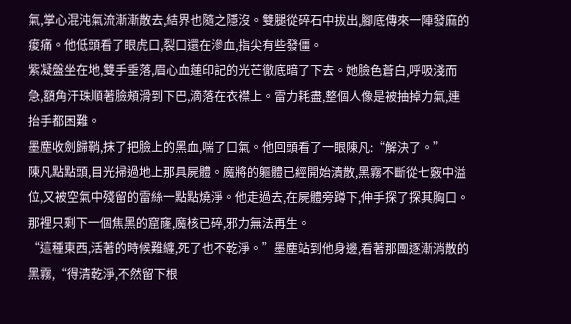氣,掌心混沌氣流漸漸散去,結界也隨之隱沒。雙腿從碎石中拔出,腳底傳來一陣發麻的痠痛。他低頭看了眼虎口,裂口還在滲血,指尖有些發僵。
紫凝盤坐在地,雙手垂落,眉心血蓮印記的光芒徹底暗了下去。她臉色蒼白,呼吸淺而急,額角汗珠順著臉頰滑到下巴,滴落在衣襟上。雷力耗盡,整個人像是被抽掉力氣,連抬手都困難。
墨塵收劍歸鞘,抹了把臉上的黑血,喘了口氣。他回頭看了一眼陳凡:“解決了。”
陳凡點點頭,目光掃過地上那具屍體。魔將的軀體已經開始潰散,黑霧不斷從七竅中溢位,又被空氣中殘留的雷絲一點點燒淨。他走過去,在屍體旁蹲下,伸手探了探其胸口。那裡只剩下一個焦黑的窟窿,魔核已碎,邪力無法再生。
“這種東西,活著的時候難纏,死了也不乾淨。”墨塵站到他身邊,看著那團逐漸消散的黑霧,“得清乾淨,不然留下根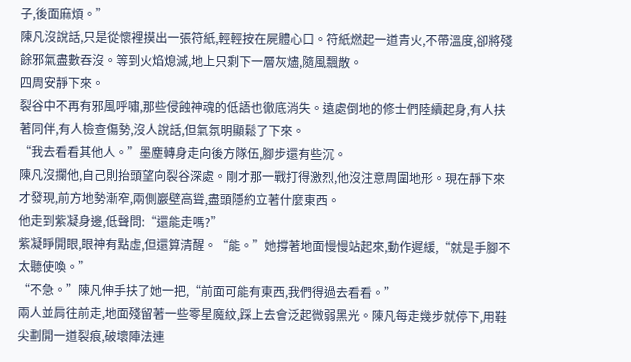子,後面麻煩。”
陳凡沒說話,只是從懷裡摸出一張符紙,輕輕按在屍體心口。符紙燃起一道青火,不帶溫度,卻將殘餘邪氣盡數吞沒。等到火焰熄滅,地上只剩下一層灰燼,隨風飄散。
四周安靜下來。
裂谷中不再有邪風呼嘯,那些侵蝕神魂的低語也徹底消失。遠處倒地的修士們陸續起身,有人扶著同伴,有人檢查傷勢,沒人說話,但氣氛明顯鬆了下來。
“我去看看其他人。”墨塵轉身走向後方隊伍,腳步還有些沉。
陳凡沒攔他,自己則抬頭望向裂谷深處。剛才那一戰打得激烈,他沒注意周圍地形。現在靜下來才發現,前方地勢漸窄,兩側巖壁高聳,盡頭隱約立著什麼東西。
他走到紫凝身邊,低聲問:“還能走嗎?”
紫凝睜開眼,眼神有點虛,但還算清醒。“能。”她撐著地面慢慢站起來,動作遲緩,“就是手腳不太聽使喚。”
“不急。”陳凡伸手扶了她一把,“前面可能有東西,我們得過去看看。”
兩人並肩往前走,地面殘留著一些零星魔紋,踩上去會泛起微弱黑光。陳凡每走幾步就停下,用鞋尖劃開一道裂痕,破壞陣法連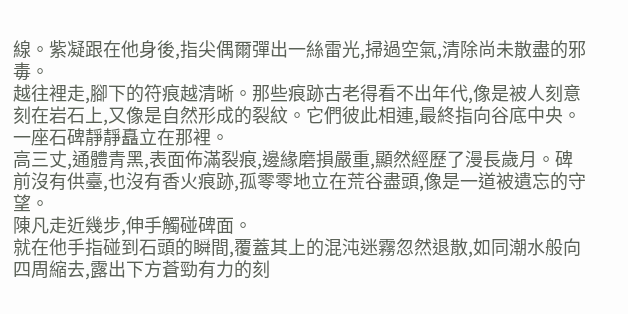線。紫凝跟在他身後,指尖偶爾彈出一絲雷光,掃過空氣,清除尚未散盡的邪毒。
越往裡走,腳下的符痕越清晰。那些痕跡古老得看不出年代,像是被人刻意刻在岩石上,又像是自然形成的裂紋。它們彼此相連,最終指向谷底中央。
一座石碑靜靜矗立在那裡。
高三丈,通體青黑,表面佈滿裂痕,邊緣磨損嚴重,顯然經歷了漫長歲月。碑前沒有供臺,也沒有香火痕跡,孤零零地立在荒谷盡頭,像是一道被遺忘的守望。
陳凡走近幾步,伸手觸碰碑面。
就在他手指碰到石頭的瞬間,覆蓋其上的混沌迷霧忽然退散,如同潮水般向四周縮去,露出下方蒼勁有力的刻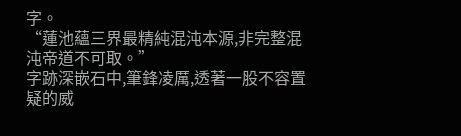字。
“蓮池蘊三界最精純混沌本源,非完整混沌帝道不可取。”
字跡深嵌石中,筆鋒凌厲,透著一股不容置疑的威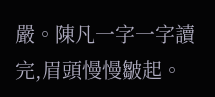嚴。陳凡一字一字讀完,眉頭慢慢皺起。